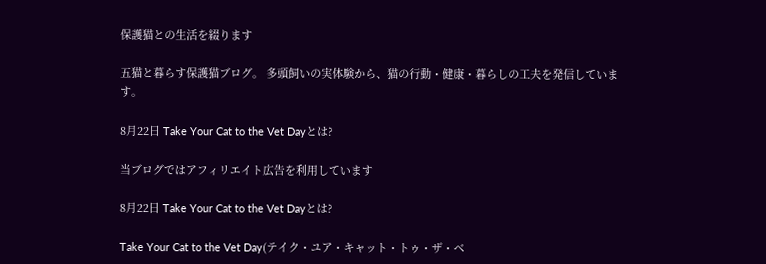保護猫との生活を綴ります

五猫と暮らす保護猫ブログ。 多頭飼いの実体験から、猫の行動・健康・暮らしの工夫を発信しています。

8月22日 Take Your Cat to the Vet Dayとは?

当ブログではアフィリエイト広告を利用しています

8月22日 Take Your Cat to the Vet Dayとは?

Take Your Cat to the Vet Day(テイク・ユア・キャット・トゥ・ザ・ベ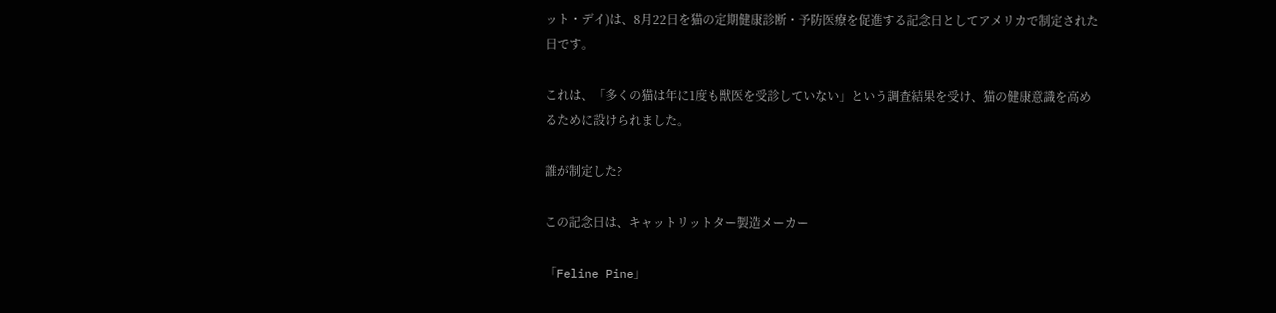ット・デイ)は、8月22日を猫の定期健康診断・予防医療を促進する記念日としてアメリカで制定された日です。

これは、「多くの猫は年に1度も獣医を受診していない」という調査結果を受け、猫の健康意識を高めるために設けられました。

誰が制定した?

この記念日は、キャットリットター製造メーカー

「Feline Pine」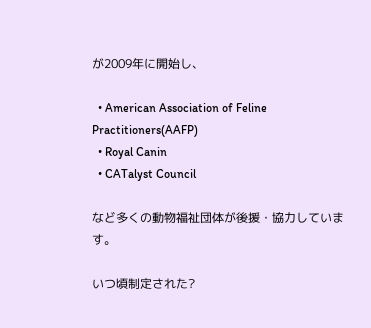が2009年に開始し、

  • American Association of Feline Practitioners(AAFP)
  • Royal Canin
  • CATalyst Council

など多くの動物福祉団体が後援・協力しています。

いつ頃制定された?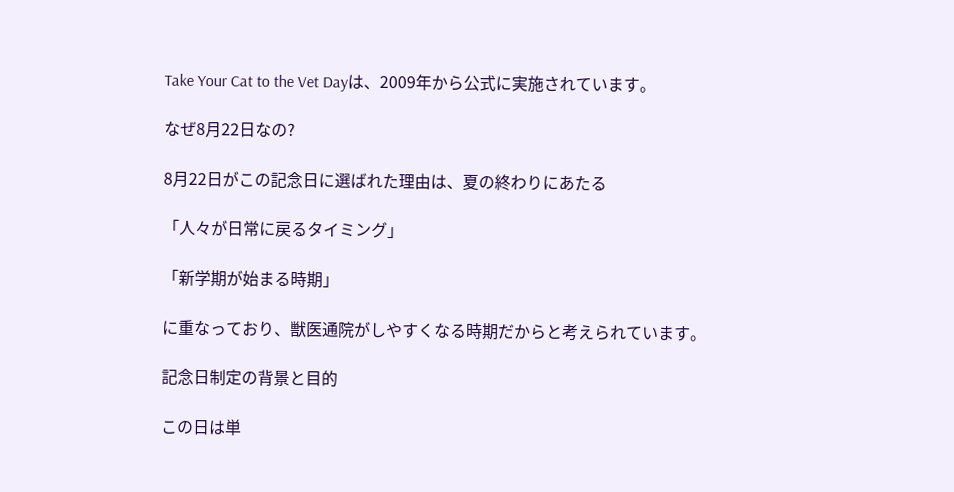Take Your Cat to the Vet Dayは、2009年から公式に実施されています。

なぜ8月22日なの?

8月22日がこの記念日に選ばれた理由は、夏の終わりにあたる

「人々が日常に戻るタイミング」

「新学期が始まる時期」

に重なっており、獣医通院がしやすくなる時期だからと考えられています。

記念日制定の背景と目的

この日は単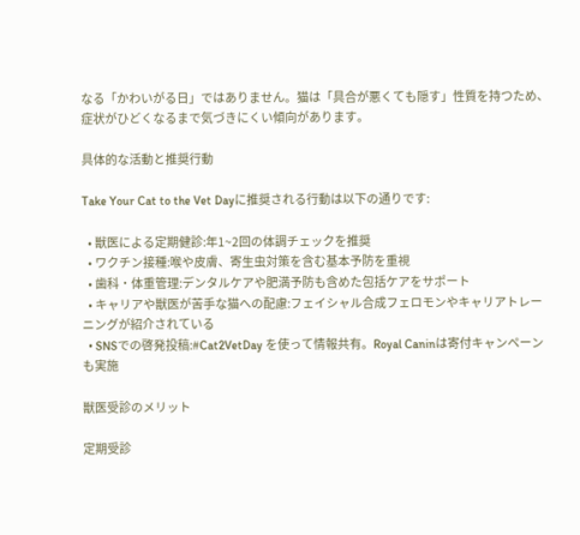なる「かわいがる日」ではありません。猫は「具合が悪くても隠す」性質を持つため、症状がひどくなるまで気づきにくい傾向があります。

具体的な活動と推奨行動

Take Your Cat to the Vet Dayに推奨される行動は以下の通りです:

  • 獣医による定期健診:年1~2回の体調チェックを推奨
  • ワクチン接種:喉や皮膚、寄生虫対策を含む基本予防を重視
  • 歯科・体重管理:デンタルケアや肥満予防も含めた包括ケアをサポート
  • キャリアや獣医が苦手な猫への配慮:フェイシャル合成フェロモンやキャリアトレーニングが紹介されている
  • SNSでの啓発投稿:#Cat2VetDay を使って情報共有。Royal Caninは寄付キャンペーンも実施

獣医受診のメリット

定期受診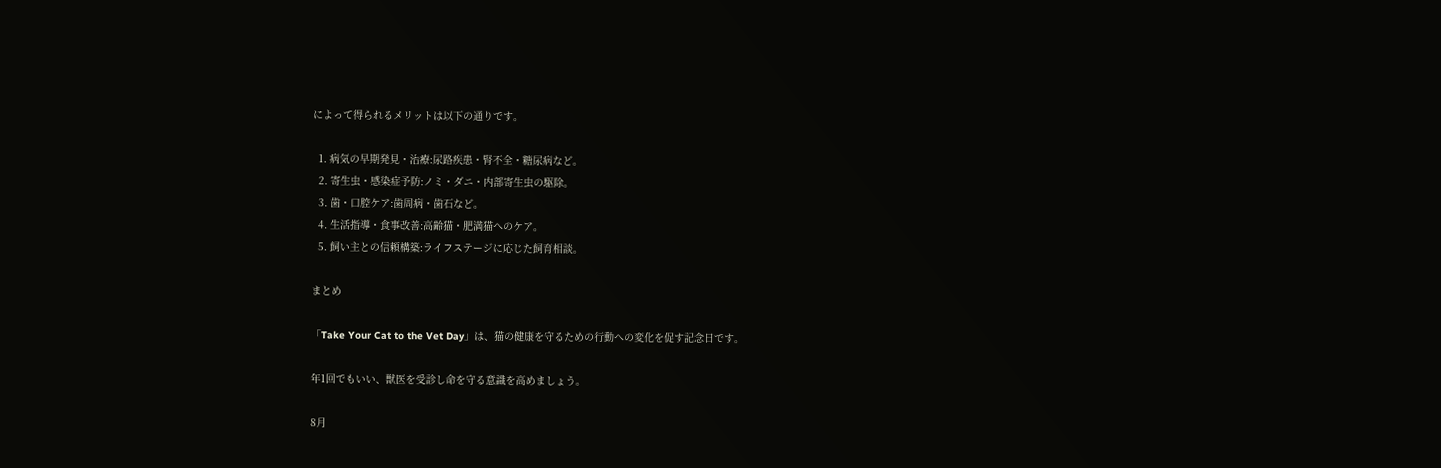によって得られるメリットは以下の通りです。

  1. 病気の早期発見・治療:尿路疾患・腎不全・糖尿病など。
  2. 寄生虫・感染症予防:ノミ・ダニ・内部寄生虫の駆除。
  3. 歯・口腔ケア:歯周病・歯石など。
  4. 生活指導・食事改善:高齢猫・肥満猫へのケア。
  5. 飼い主との信頼構築:ライフステージに応じた飼育相談。

まとめ

「Take Your Cat to the Vet Day」は、猫の健康を守るための行動への変化を促す記念日です。

年1回でもいい、獣医を受診し命を守る意識を高めましょう。

8月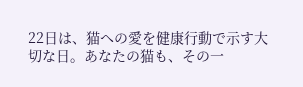22日は、猫への愛を健康行動で示す大切な日。あなたの猫も、その一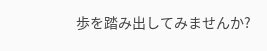歩を踏み出してみませんか?